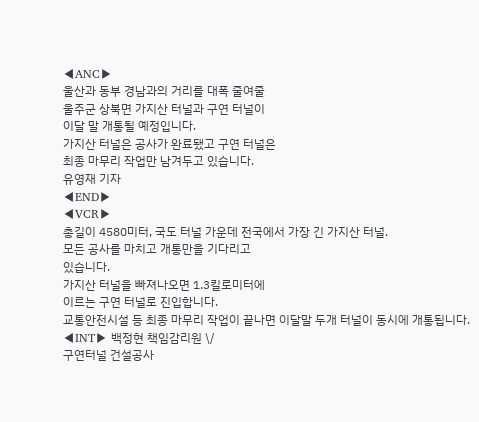◀ANC▶
울산과 동부 경남과의 거리를 대폭 줄여줄
울주군 상북면 가지산 터널과 구연 터널이
이달 말 개통될 예정입니다.
가지산 터널은 공사가 완료됐고 구연 터널은
최종 마무리 작업만 남겨두고 있습니다.
유영재 기자
◀END▶
◀VCR▶
총길이 4580미터, 국도 터널 가운데 전국에서 가장 긴 가지산 터널.
모든 공사를 마치고 개통만을 기다리고
있습니다.
가지산 터널을 빠져나오면 1.3킬로미터에
이르는 구연 터널로 진입합니다.
교통안전시설 등 최종 마무리 작업이 끝나면 이달말 두개 터널이 동시에 개통됩니다.
◀INT▶ 백정현 책임감리원 \/
구연터널 건설공사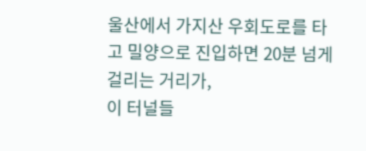울산에서 가지산 우회도로를 타고 밀양으로 진입하면 20분 넘게 걸리는 거리가,
이 터널들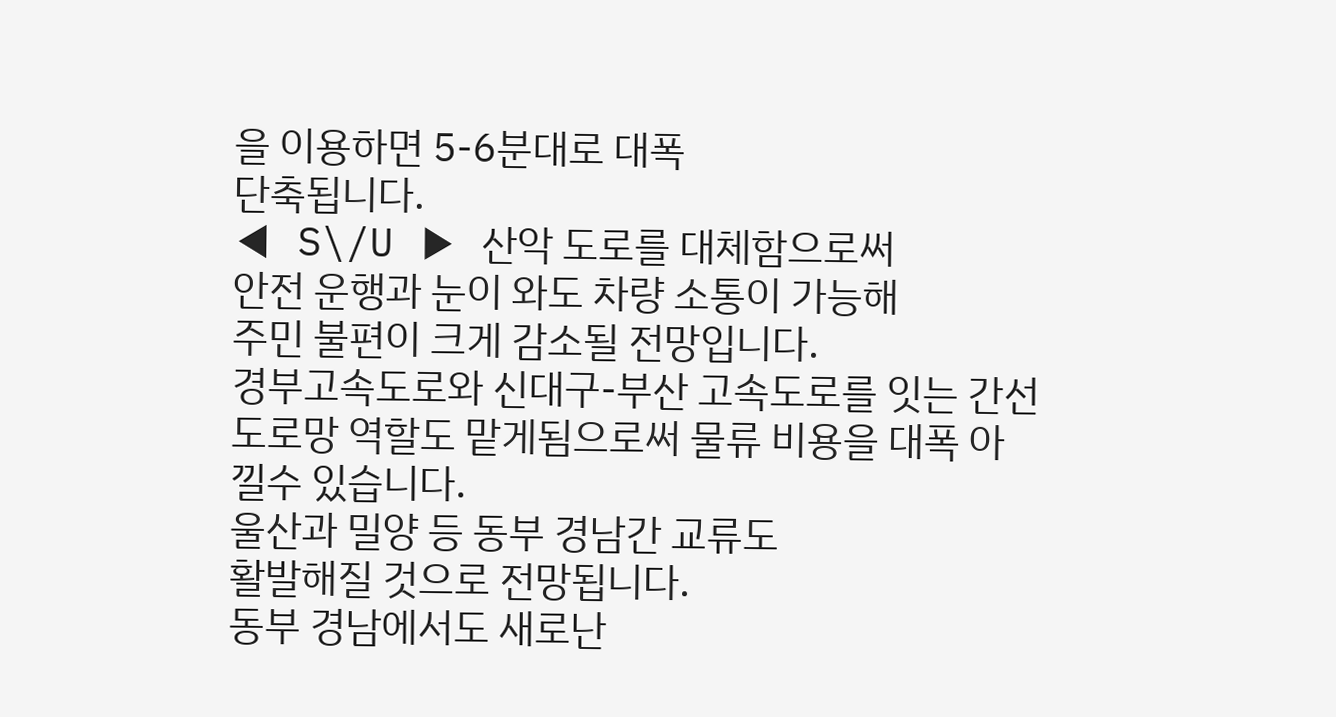을 이용하면 5-6분대로 대폭
단축됩니다.
◀ S\/U ▶ 산악 도로를 대체함으로써
안전 운행과 눈이 와도 차량 소통이 가능해
주민 불편이 크게 감소될 전망입니다.
경부고속도로와 신대구-부산 고속도로를 잇는 간선도로망 역할도 맡게됨으로써 물류 비용을 대폭 아낄수 있습니다.
울산과 밀양 등 동부 경남간 교류도
활발해질 것으로 전망됩니다.
동부 경남에서도 새로난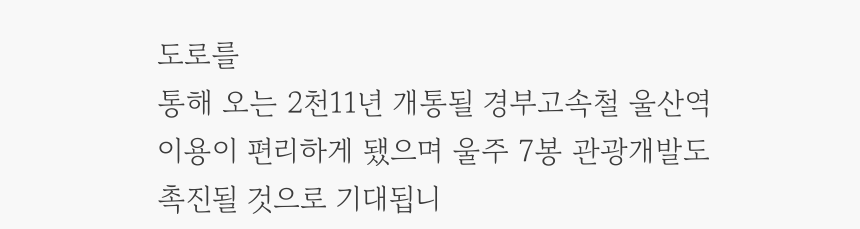도로를
통해 오는 2천11년 개통될 경부고속철 울산역
이용이 편리하게 됐으며 울주 7봉 관광개발도 촉진될 것으로 기대됩니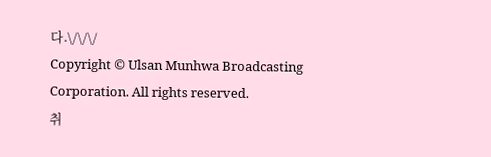다.\/\/\/
Copyright © Ulsan Munhwa Broadcasting Corporation. All rights reserved.
취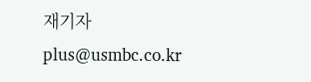재기자
plus@usmbc.co.kr